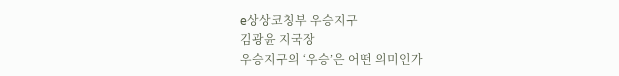e상상코칭부 우승지구
김광윤 지국장
우승지구의 ‘우승’은 어떤 의미인가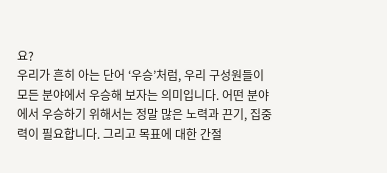요?
우리가 흔히 아는 단어 ‘우승’처럼, 우리 구성원들이 모든 분야에서 우승해 보자는 의미입니다. 어떤 분야에서 우승하기 위해서는 정말 많은 노력과 끈기, 집중력이 필요합니다. 그리고 목표에 대한 간절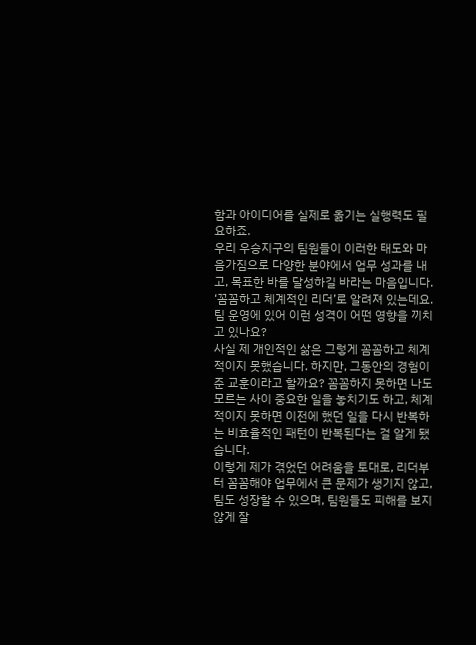함과 아이디어를 실제로 옮기는 실행력도 필요하죠.
우리 우승지구의 팀원들이 이러한 태도와 마음가짐으로 다양한 분야에서 업무 성과를 내고, 목표한 바를 달성하길 바라는 마음입니다.
‘꼼꼼하고 체계적인 리더’로 알려져 있는데요. 팀 운영에 있어 이런 성격이 어떤 영향을 끼치고 있나요?
사실 제 개인적인 삶은 그렇게 꼼꼼하고 체계적이지 못했습니다. 하지만, 그동안의 경험이 준 교훈이라고 할까요? 꼼꼼하지 못하면 나도 모르는 사이 중요한 일을 놓치기도 하고, 체계적이지 못하면 이전에 했던 일을 다시 반복하는 비효율적인 패턴이 반복된다는 걸 알게 됐습니다.
이렇게 제가 겪었던 어려움을 토대로, 리더부터 꼼꼼해야 업무에서 큰 문제가 생기지 않고, 팀도 성장할 수 있으며, 팀원들도 피해를 보지 않게 잘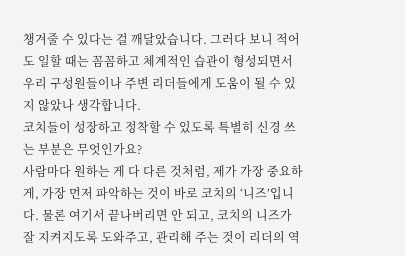챙겨줄 수 있다는 걸 깨달았습니다. 그러다 보니 적어도 일할 때는 꼼꼼하고 체계적인 습관이 형성되면서 우리 구성원들이나 주변 리더들에게 도움이 될 수 있지 않았나 생각합니다.
코치들이 성장하고 정착할 수 있도록 특별히 신경 쓰는 부분은 무엇인가요?
사람마다 원하는 게 다 다른 것처럼, 제가 가장 중요하게, 가장 먼저 파악하는 것이 바로 코치의 ‘니즈’입니다. 물론 여기서 끝나버리면 안 되고, 코치의 니즈가 잘 지켜지도록 도와주고, 관리해 주는 것이 리더의 역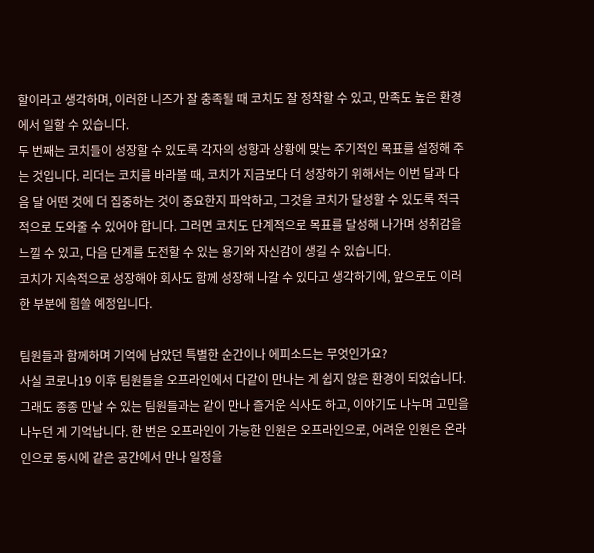할이라고 생각하며, 이러한 니즈가 잘 충족될 때 코치도 잘 정착할 수 있고, 만족도 높은 환경에서 일할 수 있습니다.
두 번째는 코치들이 성장할 수 있도록 각자의 성향과 상황에 맞는 주기적인 목표를 설정해 주는 것입니다. 리더는 코치를 바라볼 때, 코치가 지금보다 더 성장하기 위해서는 이번 달과 다음 달 어떤 것에 더 집중하는 것이 중요한지 파악하고, 그것을 코치가 달성할 수 있도록 적극적으로 도와줄 수 있어야 합니다. 그러면 코치도 단계적으로 목표를 달성해 나가며 성취감을 느낄 수 있고, 다음 단계를 도전할 수 있는 용기와 자신감이 생길 수 있습니다.
코치가 지속적으로 성장해야 회사도 함께 성장해 나갈 수 있다고 생각하기에, 앞으로도 이러한 부분에 힘쓸 예정입니다.

팀원들과 함께하며 기억에 남았던 특별한 순간이나 에피소드는 무엇인가요?
사실 코로나19 이후 팀원들을 오프라인에서 다같이 만나는 게 쉽지 않은 환경이 되었습니다. 그래도 종종 만날 수 있는 팀원들과는 같이 만나 즐거운 식사도 하고, 이야기도 나누며 고민을 나누던 게 기억납니다. 한 번은 오프라인이 가능한 인원은 오프라인으로, 어려운 인원은 온라인으로 동시에 같은 공간에서 만나 일정을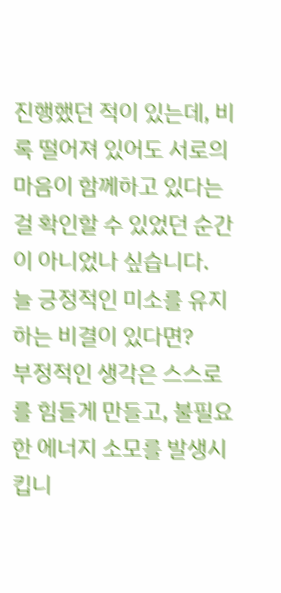진행했던 적이 있는데, 비록 떨어져 있어도 서로의 마음이 함께하고 있다는 걸 확인할 수 있었던 순간이 아니었나 싶습니다.
늘 긍정적인 미소를 유지하는 비결이 있다면?
부정적인 생각은 스스로를 힘들게 만들고, 불필요한 에너지 소모를 발생시킵니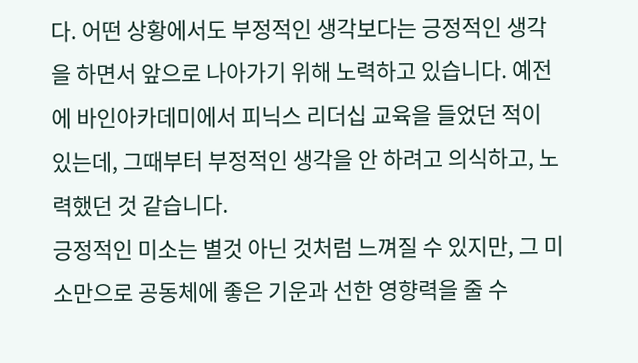다. 어떤 상황에서도 부정적인 생각보다는 긍정적인 생각을 하면서 앞으로 나아가기 위해 노력하고 있습니다. 예전에 바인아카데미에서 피닉스 리더십 교육을 들었던 적이 있는데, 그때부터 부정적인 생각을 안 하려고 의식하고, 노력했던 것 같습니다.
긍정적인 미소는 별것 아닌 것처럼 느껴질 수 있지만, 그 미소만으로 공동체에 좋은 기운과 선한 영향력을 줄 수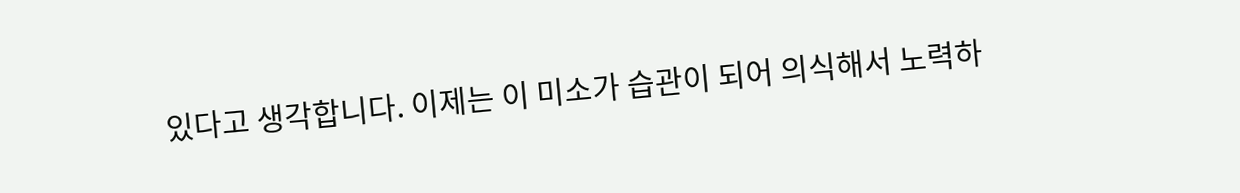있다고 생각합니다. 이제는 이 미소가 습관이 되어 의식해서 노력하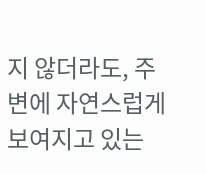지 않더라도, 주변에 자연스럽게 보여지고 있는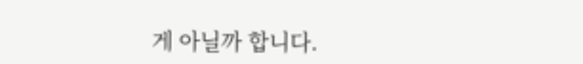게 아닐까 합니다.